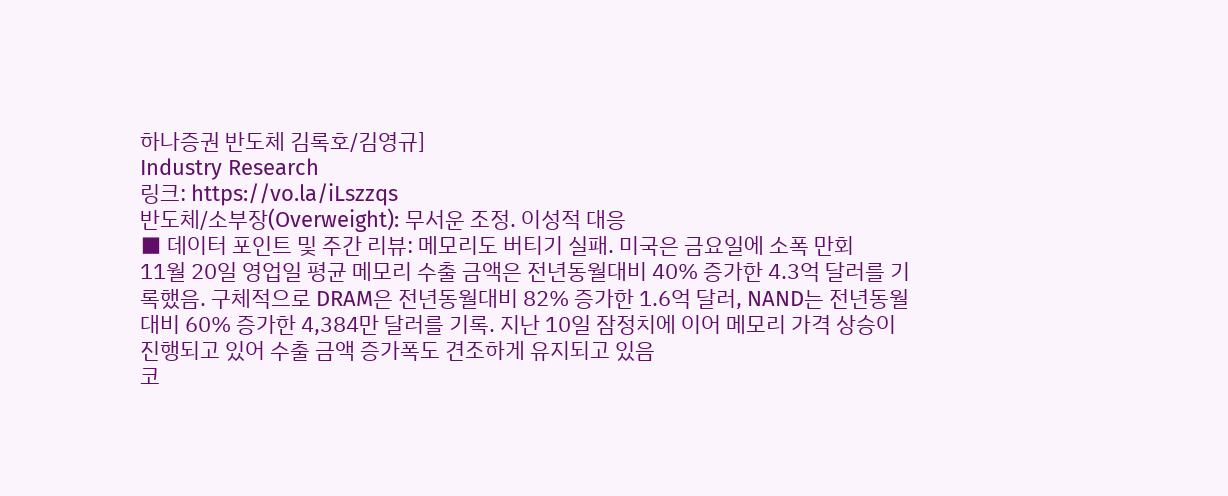하나증권 반도체 김록호/김영규]
Industry Research
링크: https://vo.la/iLszzqs
반도체/소부장(Overweight): 무서운 조정. 이성적 대응
■ 데이터 포인트 및 주간 리뷰: 메모리도 버티기 실패. 미국은 금요일에 소폭 만회
11월 20일 영업일 평균 메모리 수출 금액은 전년동월대비 40% 증가한 4.3억 달러를 기록했음. 구체적으로 DRAM은 전년동월대비 82% 증가한 1.6억 달러, NAND는 전년동월대비 60% 증가한 4,384만 달러를 기록. 지난 10일 잠정치에 이어 메모리 가격 상승이 진행되고 있어 수출 금액 증가폭도 견조하게 유지되고 있음
코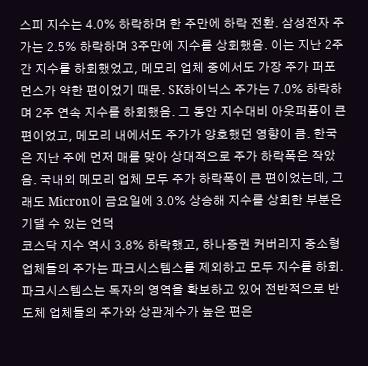스피 지수는 4.0% 하락하며 한 주만에 하락 전환. 삼성전자 주가는 2.5% 하락하며 3주만에 지수를 상회했음. 이는 지난 2주간 지수를 하회했었고, 메모리 업체 중에서도 가장 주가 퍼포먼스가 약한 편이었기 때문. SK하이닉스 주가는 7.0% 하락하며 2주 연속 지수를 하회했음. 그 동안 지수대비 아웃퍼폼이 큰 편이었고, 메모리 내에서도 주가가 양호했던 영향이 큼. 한국은 지난 주에 먼저 매를 맞아 상대적으로 주가 하락폭은 작았음. 국내외 메모리 업체 모두 주가 하락폭이 큰 편이었는데, 그래도 Micron이 금요일에 3.0% 상승해 지수를 상회한 부분은 기댈 수 있는 언덕
코스닥 지수 역시 3.8% 하락했고, 하나증권 커버리지 중소형 업체들의 주가는 파크시스템스를 제외하고 모두 지수를 하회. 파크시스템스는 독자의 영역을 확보하고 있어 전반적으로 반도체 업체들의 주가와 상관계수가 높은 편은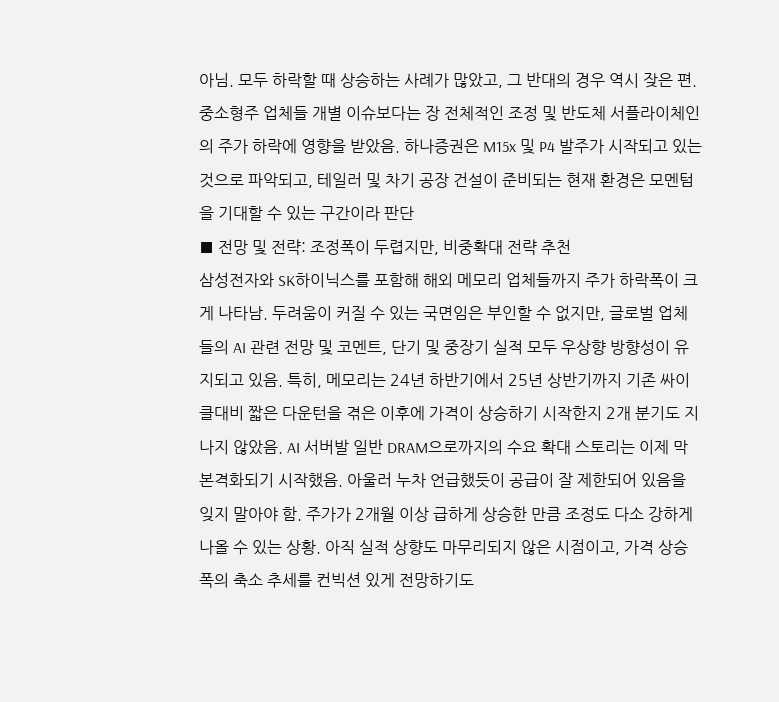아님. 모두 하락할 때 상승하는 사례가 많았고, 그 반대의 경우 역시 잦은 편. 중소형주 업체들 개별 이슈보다는 장 전체적인 조정 및 반도체 서플라이체인의 주가 하락에 영향을 받았음. 하나증권은 M15x 및 P4 발주가 시작되고 있는 것으로 파악되고, 테일러 및 차기 공장 건설이 준비되는 현재 환경은 모멘텀을 기대할 수 있는 구간이라 판단
■ 전망 및 전략: 조정폭이 두렵지만, 비중확대 전략 추천
삼성전자와 SK하이닉스를 포함해 해외 메모리 업체들까지 주가 하락폭이 크게 나타남. 두려움이 커질 수 있는 국면임은 부인할 수 없지만, 글로벌 업체들의 AI 관련 전망 및 코멘트, 단기 및 중장기 실적 모두 우상향 방향성이 유지되고 있음. 특히, 메모리는 24년 하반기에서 25년 상반기까지 기존 싸이클대비 짧은 다운턴을 겪은 이후에 가격이 상승하기 시작한지 2개 분기도 지나지 않았음. AI 서버발 일반 DRAM으로까지의 수요 확대 스토리는 이제 막 본격화되기 시작했음. 아울러 누차 언급했듯이 공급이 잘 제한되어 있음을 잊지 말아야 함. 주가가 2개월 이상 급하게 상승한 만큼 조정도 다소 강하게 나올 수 있는 상황. 아직 실적 상향도 마무리되지 않은 시점이고, 가격 상승폭의 축소 추세를 컨빅션 있게 전망하기도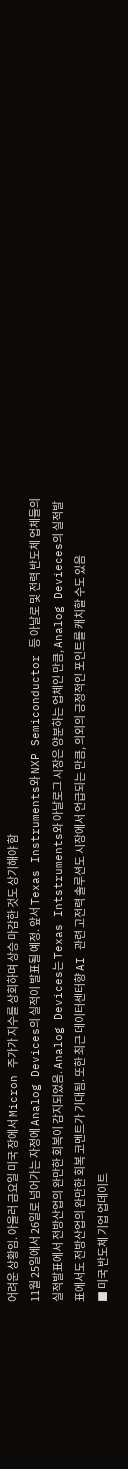어려운 상황임. 아울러 금요일 미국 장에서 Micron 주가가 지수를 상회하며 상승 마감한 것도 상기해야 함
11월 25일에서 26일로 넘어가는 자정에 Analog Devices의 실적이 발표될 예정. 앞서 Texas Instruments와 NXP Semiconductor 등 아날로 및 전력 반도체 업체들의 실적발표에서 전방산업의 완만한 회복이 감지되었음. Analog Devices는 Texas Intstruments와 아날로그 시장은 양분하는 업체인 만큼, Analog Devieces의 실적발표에서도 전방산업의 완만한 회복 코멘트가 기대됨. 또한 최근 데이터센터향 AI 관련 고전력 솔루션도 시장에서 언급되는 만큼, 의외의 긍정적인 포인트를 캐치할 수도 있음
■ 미국 반도체 기업 업데이트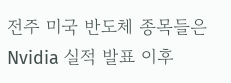전주 미국 반도체 종목들은 Nvidia 실적 발표 이후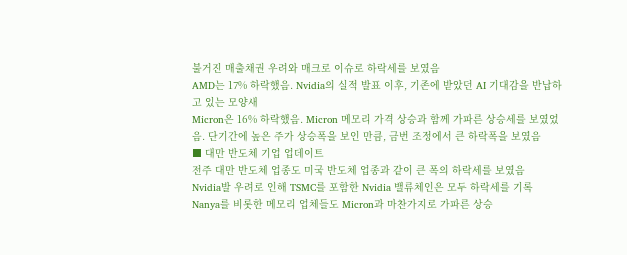불거진 매출채권 우려와 매크로 이슈로 하락세를 보였음
AMD는 17% 하락했음. Nvidia의 실적 발표 이후, 기존에 받았던 AI 기대감을 반납하고 있는 모양새
Micron은 16% 하락했음. Micron 메모리 가격 상승과 함께 가파른 상승세를 보였었음. 단기간에 높은 주가 상승폭을 보인 만큼, 금번 조정에서 큰 하락폭을 보였음
■ 대만 반도체 기업 업데이트
전주 대만 반도체 업종도 미국 반도체 업종과 같이 큰 폭의 하락세를 보였음
Nvidia발 우려로 인해 TSMC를 포함한 Nvidia 밸류체인은 모두 하락세를 기록
Nanya를 비롯한 메모리 업체들도 Micron과 마찬가지로 가파른 상승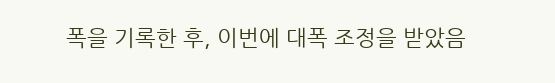폭을 기록한 후, 이번에 대폭 조정을 받았음